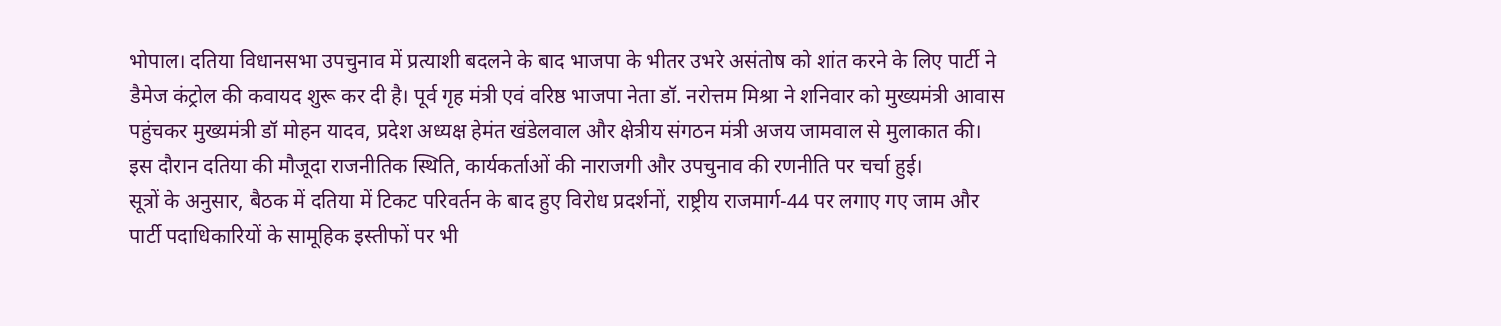भोपाल। दतिया विधानसभा उपचुनाव में प्रत्याशी बदलने के बाद भाजपा के भीतर उभरे असंतोष को शांत करने के लिए पार्टी ने डैमेज कंट्रोल की कवायद शुरू कर दी है। पूर्व गृह मंत्री एवं वरिष्ठ भाजपा नेता डॉ. नरोत्तम मिश्रा ने शनिवार को मुख्यमंत्री आवास पहुंचकर मुख्यमंत्री डॉ मोहन यादव, प्रदेश अध्यक्ष हेमंत खंडेलवाल और क्षेत्रीय संगठन मंत्री अजय जामवाल से मुलाकात की। इस दौरान दतिया की मौजूदा राजनीतिक स्थिति, कार्यकर्ताओं की नाराजगी और उपचुनाव की रणनीति पर चर्चा हुई।
सूत्रों के अनुसार, बैठक में दतिया में टिकट परिवर्तन के बाद हुए विरोध प्रदर्शनों, राष्ट्रीय राजमार्ग-44 पर लगाए गए जाम और पार्टी पदाधिकारियों के सामूहिक इस्तीफों पर भी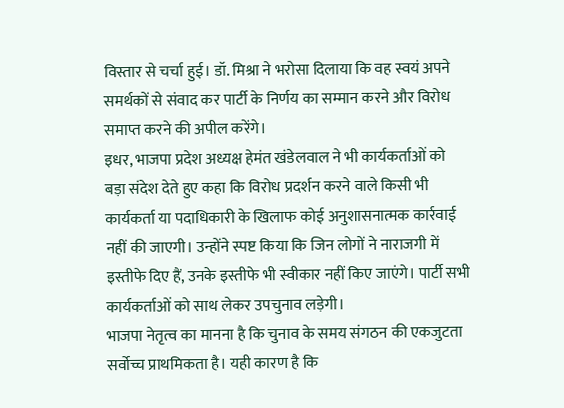विस्तार से चर्चा हुई। डॉ. मिश्रा ने भरोसा दिलाया कि वह स्वयं अपने समर्थकों से संवाद कर पार्टी के निर्णय का सम्मान करने और विरोध समाप्त करने की अपील करेंगे।
इधर, भाजपा प्रदेश अध्यक्ष हेमंत खंडेलवाल ने भी कार्यकर्ताओं को बड़ा संदेश देते हुए कहा कि विरोध प्रदर्शन करने वाले किसी भी कार्यकर्ता या पदाधिकारी के खिलाफ कोई अनुशासनात्मक कार्रवाई नहीं की जाएगी। उन्होंने स्पष्ट किया कि जिन लोगों ने नाराजगी में इस्तीफे दिए हैं, उनके इस्तीफे भी स्वीकार नहीं किए जाएंगे। पार्टी सभी कार्यकर्ताओं को साथ लेकर उपचुनाव लड़ेगी।
भाजपा नेतृत्व का मानना है कि चुनाव के समय संगठन की एकजुटता सर्वोच्च प्राथमिकता है। यही कारण है कि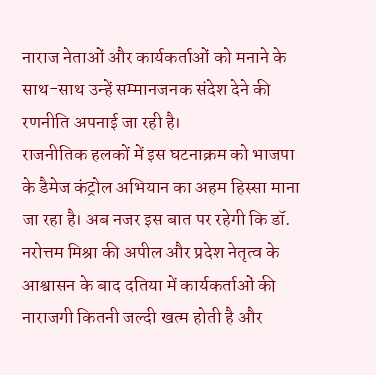नाराज नेताओं और कार्यकर्ताओं को मनाने के साथ-साथ उन्हें सम्मानजनक संदेश देने की रणनीति अपनाई जा रही है।
राजनीतिक हलकों में इस घटनाक्रम को भाजपा के डैमेज कंट्रोल अभियान का अहम हिस्सा माना जा रहा है। अब नजर इस बात पर रहेगी कि डॉ. नरोत्तम मिश्रा की अपील और प्रदेश नेतृत्व के आश्वासन के बाद दतिया में कार्यकर्ताओं की नाराजगी कितनी जल्दी खत्म होती है और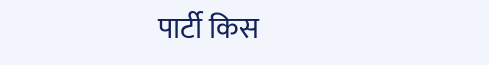पार्टी किस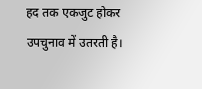हद तक एकजुट होकर उपचुनाव में उतरती है।